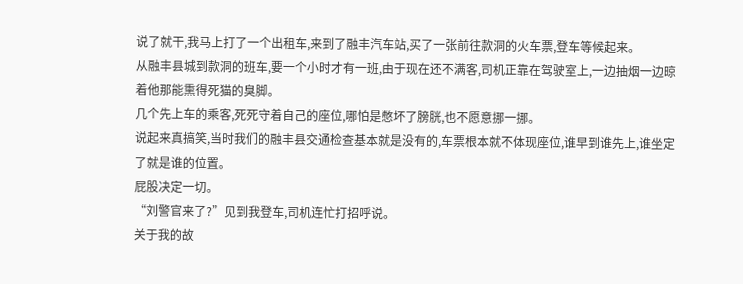说了就干,我马上打了一个出租车,来到了融丰汽车站,买了一张前往款洞的火车票,登车等候起来。
从融丰县城到款洞的班车,要一个小时才有一班,由于现在还不满客,司机正靠在驾驶室上,一边抽烟一边晾着他那能熏得死猫的臭脚。
几个先上车的乘客,死死守着自己的座位,哪怕是憋坏了膀胱,也不愿意挪一挪。
说起来真搞笑,当时我们的融丰县交通检查基本就是没有的,车票根本就不体现座位,谁早到谁先上,谁坐定了就是谁的位置。
屁股决定一切。
“刘警官来了?”见到我登车,司机连忙打招呼说。
关于我的故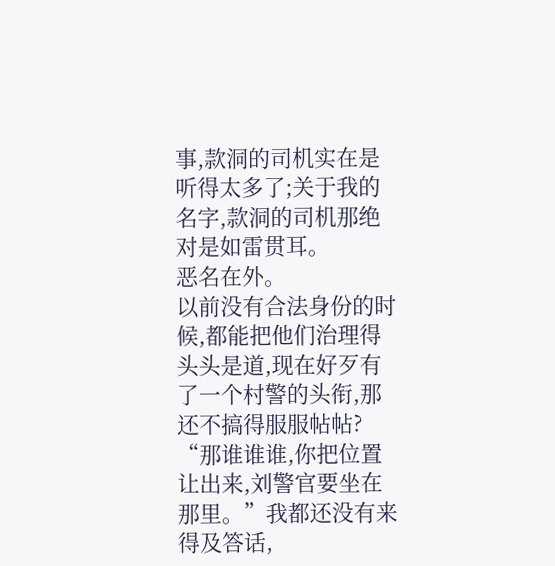事,款洞的司机实在是听得太多了;关于我的名字,款洞的司机那绝对是如雷贯耳。
恶名在外。
以前没有合法身份的时候,都能把他们治理得头头是道,现在好歹有了一个村警的头衔,那还不搞得服服帖帖?
“那谁谁谁,你把位置让出来,刘警官要坐在那里。”我都还没有来得及答话,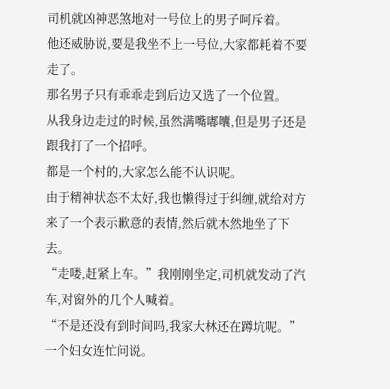司机就凶神恶煞地对一号位上的男子呵斥着。
他还威胁说,要是我坐不上一号位,大家都耗着不要走了。
那名男子只有乖乖走到后边又选了一个位置。
从我身边走过的时候,虽然满嘴嘟囔,但是男子还是跟我打了一个招呼。
都是一个村的,大家怎么能不认识呢。
由于精神状态不太好,我也懒得过于纠缠,就给对方来了一个表示歉意的表情,然后就木然地坐了下去。
“走喽,赶紧上车。”我刚刚坐定,司机就发动了汽车,对窗外的几个人喊着。
“不是还没有到时间吗,我家大林还在蹲坑呢。”一个妇女连忙问说。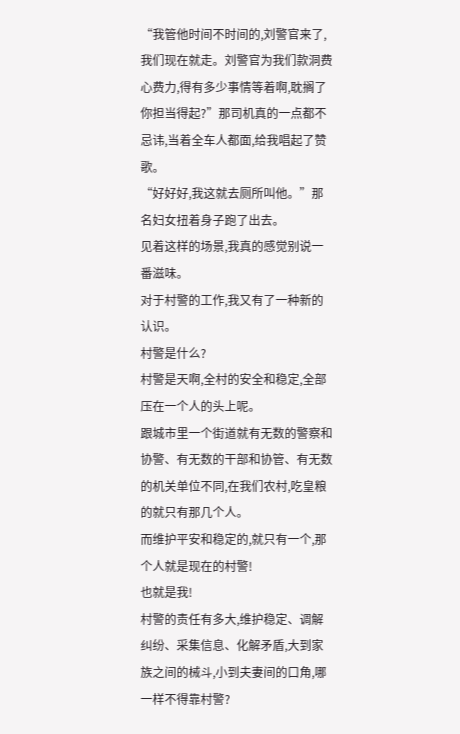“我管他时间不时间的,刘警官来了,我们现在就走。刘警官为我们款洞费心费力,得有多少事情等着啊,耽搁了你担当得起?”那司机真的一点都不忌讳,当着全车人都面,给我唱起了赞歌。
“好好好,我这就去厕所叫他。”那名妇女扭着身子跑了出去。
见着这样的场景,我真的感觉别说一番滋味。
对于村警的工作,我又有了一种新的认识。
村警是什么?
村警是天啊,全村的安全和稳定,全部压在一个人的头上呢。
跟城市里一个街道就有无数的警察和协警、有无数的干部和协管、有无数的机关单位不同,在我们农村,吃皇粮的就只有那几个人。
而维护平安和稳定的,就只有一个,那个人就是现在的村警!
也就是我!
村警的责任有多大,维护稳定、调解纠纷、采集信息、化解矛盾,大到家族之间的械斗,小到夫妻间的口角,哪一样不得靠村警?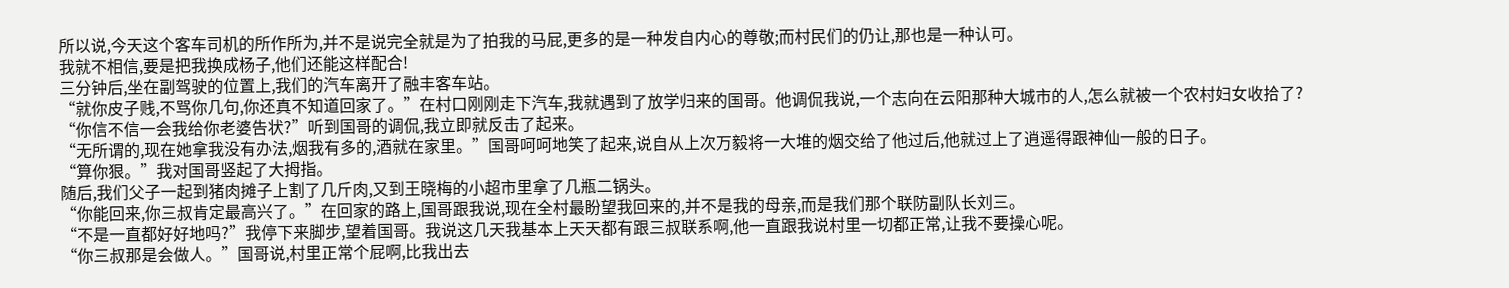所以说,今天这个客车司机的所作所为,并不是说完全就是为了拍我的马屁,更多的是一种发自内心的尊敬;而村民们的仍让,那也是一种认可。
我就不相信,要是把我换成杨子,他们还能这样配合!
三分钟后,坐在副驾驶的位置上,我们的汽车离开了融丰客车站。
“就你皮子贱,不骂你几句,你还真不知道回家了。”在村口刚刚走下汽车,我就遇到了放学归来的国哥。他调侃我说,一个志向在云阳那种大城市的人,怎么就被一个农村妇女收拾了?
“你信不信一会我给你老婆告状?”听到国哥的调侃,我立即就反击了起来。
“无所谓的,现在她拿我没有办法,烟我有多的,酒就在家里。”国哥呵呵地笑了起来,说自从上次万毅将一大堆的烟交给了他过后,他就过上了逍遥得跟神仙一般的日子。
“算你狠。”我对国哥竖起了大拇指。
随后,我们父子一起到猪肉摊子上割了几斤肉,又到王晓梅的小超市里拿了几瓶二锅头。
“你能回来,你三叔肯定最高兴了。”在回家的路上,国哥跟我说,现在全村最盼望我回来的,并不是我的母亲,而是我们那个联防副队长刘三。
“不是一直都好好地吗?”我停下来脚步,望着国哥。我说这几天我基本上天天都有跟三叔联系啊,他一直跟我说村里一切都正常,让我不要操心呢。
“你三叔那是会做人。”国哥说,村里正常个屁啊,比我出去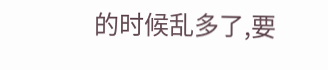的时候乱多了,要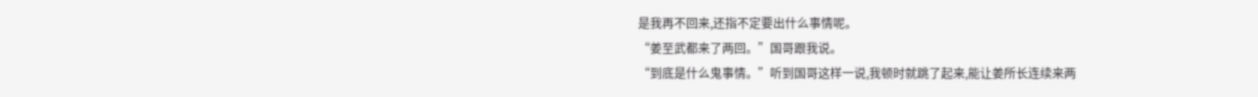是我再不回来,还指不定要出什么事情呢。
“姜至武都来了两回。”国哥跟我说。
“到底是什么鬼事情。”听到国哥这样一说,我顿时就跳了起来,能让姜所长连续来两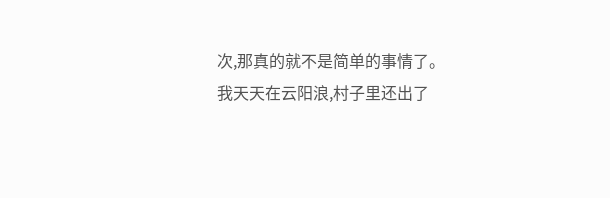次,那真的就不是简单的事情了。
我天天在云阳浪,村子里还出了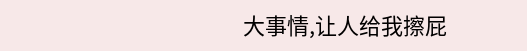大事情,让人给我擦屁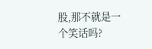股,那不就是一个笑话吗?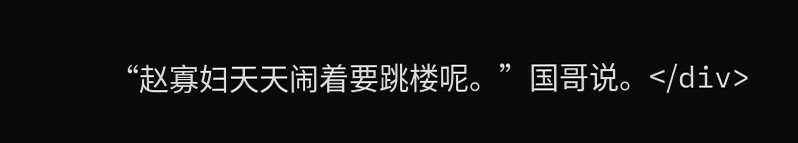“赵寡妇天天闹着要跳楼呢。”国哥说。</div>